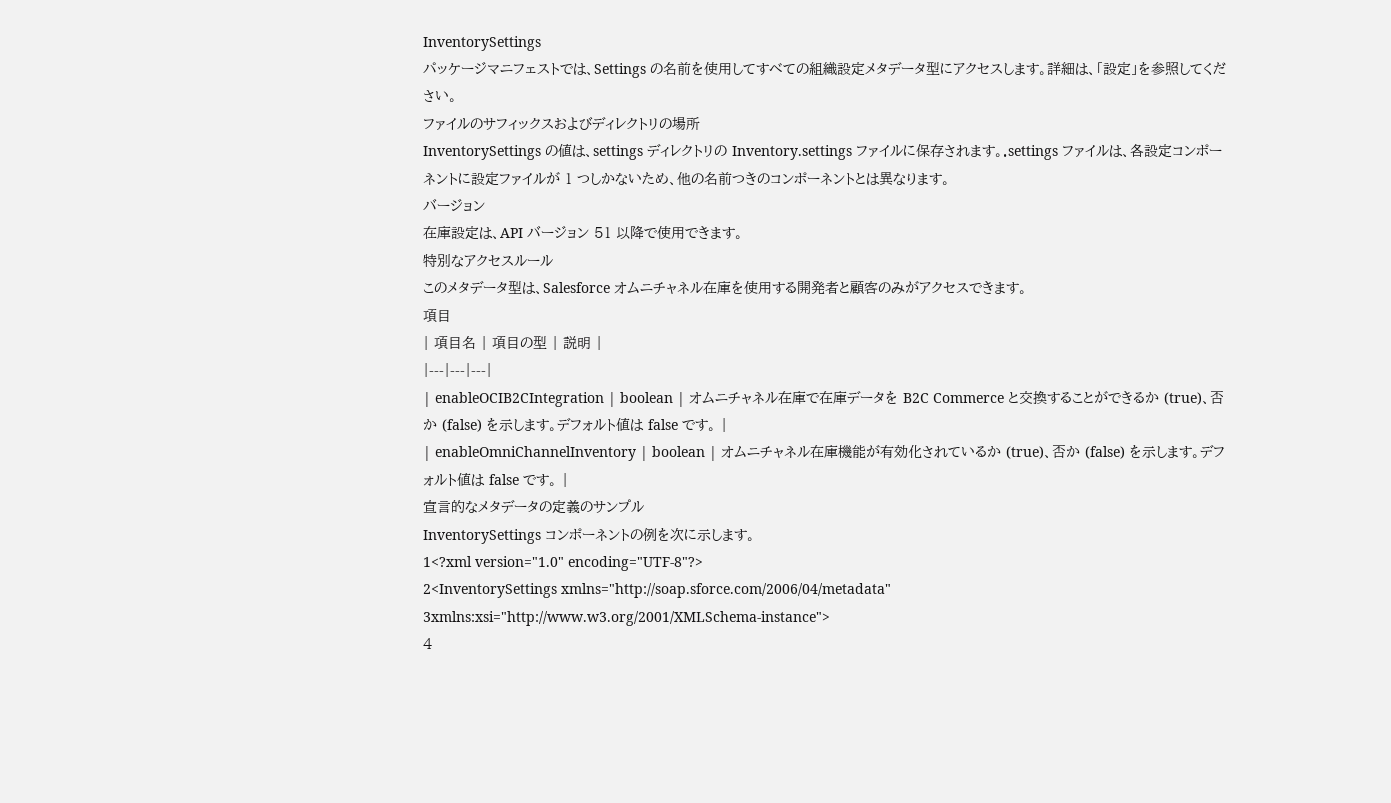InventorySettings
パッケージマニフェストでは、Settings の名前を使用してすべての組織設定メタデータ型にアクセスします。詳細は、「設定」を参照してください。
ファイルのサフィックスおよびディレクトリの場所
InventorySettings の値は、settings ディレクトリの Inventory.settings ファイルに保存されます。.settings ファイルは、各設定コンポーネントに設定ファイルが 1 つしかないため、他の名前つきのコンポーネントとは異なります。
バージョン
在庫設定は、API バージョン 51 以降で使用できます。
特別なアクセスルール
このメタデータ型は、Salesforce オムニチャネル在庫を使用する開発者と顧客のみがアクセスできます。
項目
| 項目名 | 項目の型 | 説明 |
|---|---|---|
| enableOCIB2CIntegration | boolean | オムニチャネル在庫で在庫データを B2C Commerce と交換することができるか (true)、否か (false) を示します。デフォルト値は false です。 |
| enableOmniChannelInventory | boolean | オムニチャネル在庫機能が有効化されているか (true)、否か (false) を示します。デフォルト値は false です。 |
宣言的なメタデータの定義のサンプル
InventorySettings コンポーネントの例を次に示します。
1<?xml version="1.0" encoding="UTF-8"?>
2<InventorySettings xmlns="http://soap.sforce.com/2006/04/metadata"
3xmlns:xsi="http://www.w3.org/2001/XMLSchema-instance">
4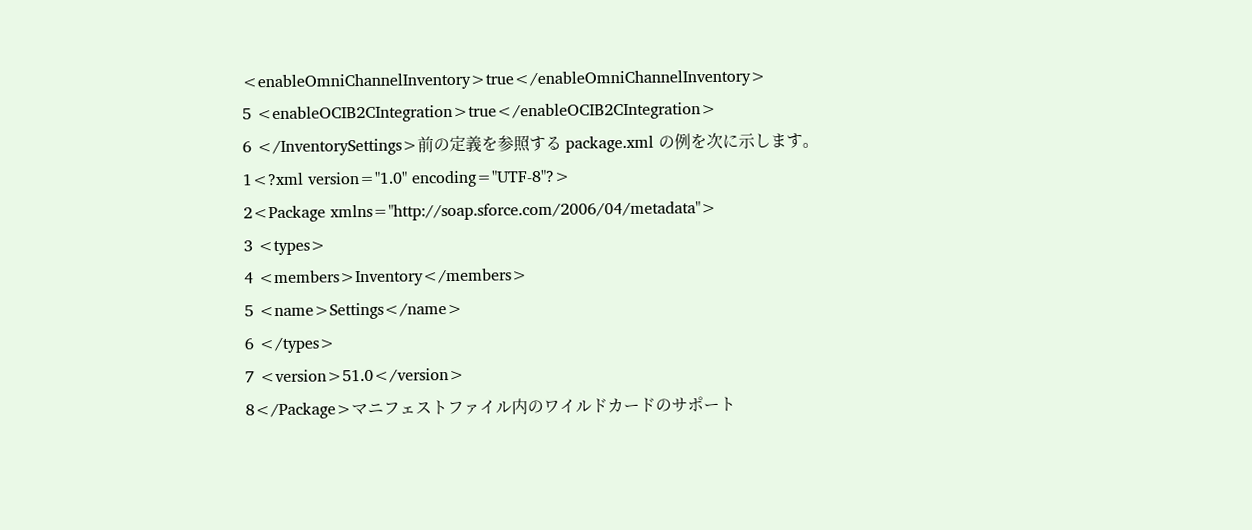<enableOmniChannelInventory>true</enableOmniChannelInventory>
5 <enableOCIB2CIntegration>true</enableOCIB2CIntegration>
6 </InventorySettings>前の定義を参照する package.xml の例を次に示します。
1<?xml version="1.0" encoding="UTF-8"?>
2<Package xmlns="http://soap.sforce.com/2006/04/metadata">
3 <types>
4 <members>Inventory</members>
5 <name>Settings</name>
6 </types>
7 <version>51.0</version>
8</Package>マニフェストファイル内のワイルドカードのサポート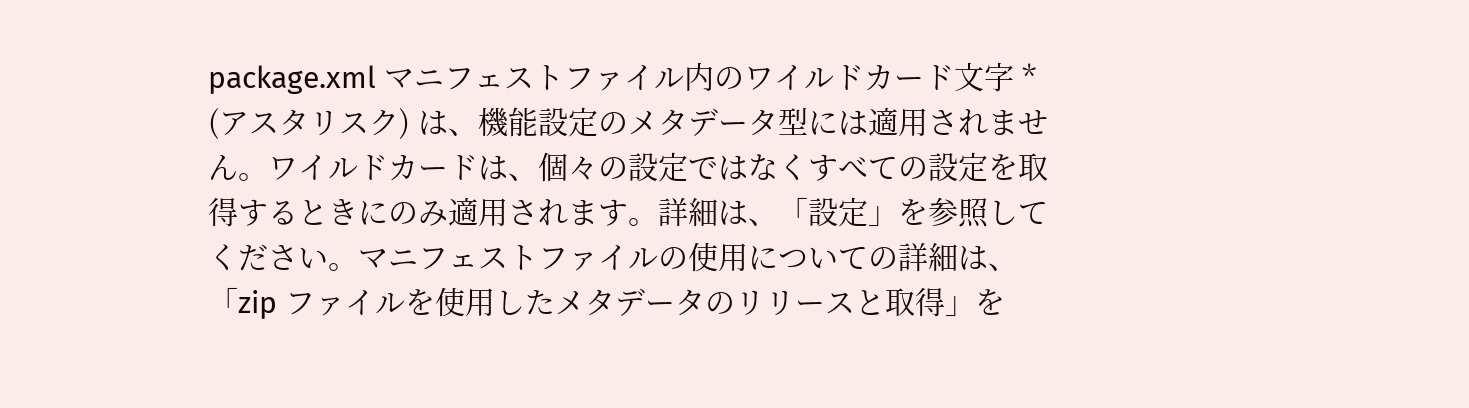package.xml マニフェストファイル内のワイルドカード文字 * (アスタリスク) は、機能設定のメタデータ型には適用されません。ワイルドカードは、個々の設定ではなくすべての設定を取得するときにのみ適用されます。詳細は、「設定」を参照してください。マニフェストファイルの使用についての詳細は、「zip ファイルを使用したメタデータのリリースと取得」を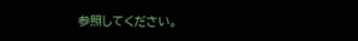参照してください。